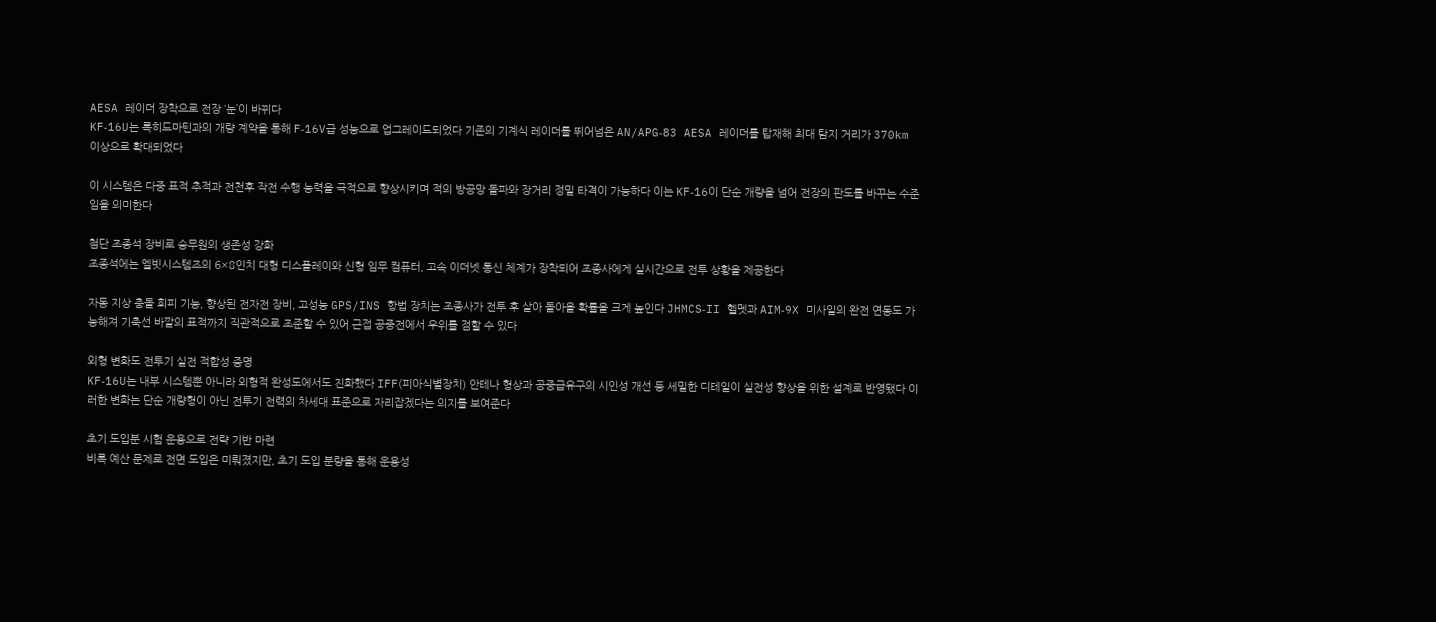AESA 레이더 장착으로 전장 ‘눈’이 바뀌다
KF‑16U는 록히드마틴과의 개량 계약을 통해 F‑16V급 성능으로 업그레이드되었다 기존의 기계식 레이더를 뛰어넘은 AN/APG‑83 AESA 레이더를 탑재해 최대 탐지 거리가 370km 이상으로 확대되었다

이 시스템은 다중 표적 추적과 전천후 작전 수행 능력을 극적으로 향상시키며 적의 방공망 돌파와 장거리 정밀 타격이 가능하다 이는 KF‑16이 단순 개량을 넘어 전장의 판도를 바꾸는 수준임을 의미한다

첨단 조종석 장비로 승무원의 생존성 강화
조종석에는 엘빗시스템즈의 6×8인치 대형 디스플레이와 신형 임무 컴퓨터, 고속 이더넷 통신 체계가 장착되어 조종사에게 실시간으로 전투 상황을 제공한다

자동 지상 충돌 회피 기능, 향상된 전자전 장비, 고성능 GPS/INS 항법 장치는 조종사가 전투 후 살아 돌아올 확률을 크게 높인다 JHMCS‑II 헬멧과 AIM‑9X 미사일의 완전 연동도 가능해져 기축선 바깥의 표적까지 직관적으로 조준할 수 있어 근접 공중전에서 우위를 점할 수 있다

외형 변화도 전투기 실전 적합성 증명
KF‑16U는 내부 시스템뿐 아니라 외형적 완성도에서도 진화했다 IFF(피아식별장치) 안테나 형상과 공중급유구의 시인성 개선 등 세밀한 디테일이 실전성 향상을 위한 설계로 반영됐다 이러한 변화는 단순 개량형이 아닌 전투기 전력의 차세대 표준으로 자리잡겠다는 의지를 보여준다

초기 도입분 시험 운용으로 전략 기반 마련
비록 예산 문제로 전면 도입은 미뤄졌지만, 초기 도입 분량을 통해 운용성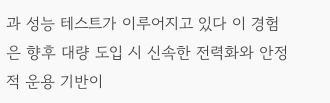과 성능 테스트가 이루어지고 있다 이 경험은 향후 대량 도입 시 신속한 전력화와 안정적 운용 기반이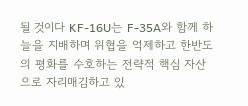될 것이다 KF‑16U는 F‑35A와 함께 하늘을 지배하며 위협을 억제하고 한반도의 평화를 수호하는 전략적 핵심 자산으로 자리매김하고 있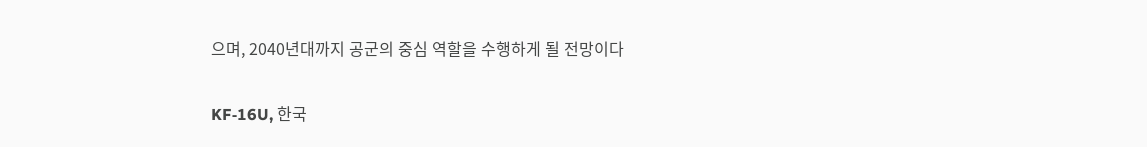으며, 2040년대까지 공군의 중심 역할을 수행하게 될 전망이다

KF‑16U, 한국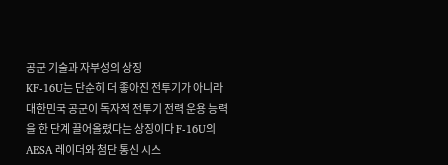공군 기술과 자부성의 상징
KF‑16U는 단순히 더 좋아진 전투기가 아니라 대한민국 공군이 독자적 전투기 전력 운용 능력을 한 단계 끌어올렸다는 상징이다 F‑16U의 AESA 레이더와 첨단 통신 시스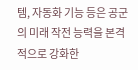템, 자동화 기능 등은 공군의 미래 작전 능력을 본격적으로 강화한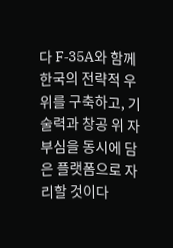다 F‑35A와 함께 한국의 전략적 우위를 구축하고, 기술력과 창공 위 자부심을 동시에 담은 플랫폼으로 자리할 것이다